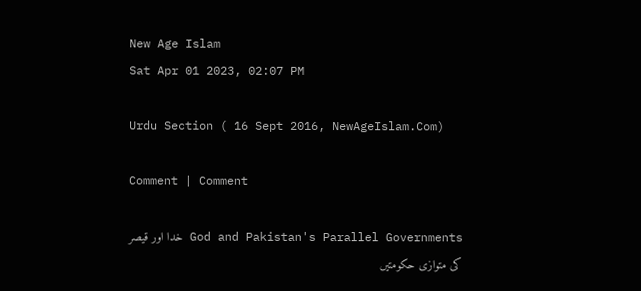New Age Islam
Sat Apr 01 2023, 02:07 PM

Urdu Section ( 16 Sept 2016, NewAgeIslam.Com)

Comment | Comment

God and Pakistan's Parallel Governments خدا اور قیصر کی متوازی حکومتیں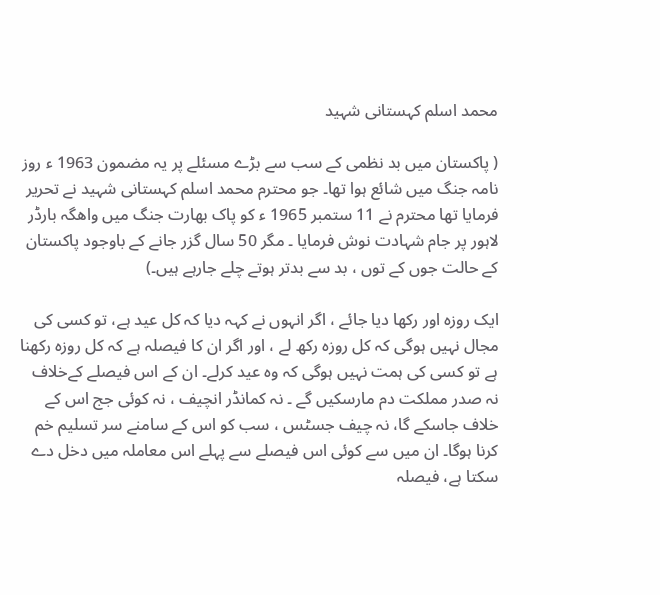محمد اسلم کہستانی شہید

( پاکستان میں بد نظمی کے سب سے بڑے مسئلے پر یہ مضمون 1963 ء روز نامہ جنگ میں شائع ہوا تھا۔ جو محترم محمد اسلم کہستانی شہید نے تحریر فرمایا تھا محترم نے 11 ستمبر 1965 ء کو پاک بھارت جنگ میں واھگہ بارڈر لاہور پر جام شہادت نوش فرمایا ۔ مگر 50 سال گزر جانے کے باوجود پاکستان کے حالت جوں کے توں ، بد سے بدتر ہوتے چلے جارہے ہیں۔)

ایک روزہ اور رکھا دیا جائے ، اگر انہوں نے کہہ دیا کہ کل عید ہے، تو کسی کی مجال نہیں ہوگی کہ کل روزہ رکھ لے ، اور اگر ان کا فیصلہ ہے کہ کل روزہ رکھنا ہے تو کسی کی ہمت نہیں ہوگی کہ وہ عید کرلے۔ ان کے اس فیصلے کےخلاف نہ صدر مملکت دم مارسکیں گے ۔ نہ کمانڈر انچیف ، نہ کوئی جج اس کے خلاف جاسکے گا، نہ چیف جسٹس ، سب کو اس کے سامنے سر تسلیم خم کرنا ہوگا۔ ان میں سے کوئی اس فیصلے سے پہلے اس معاملہ میں دخل دے سکتا ہے، فیصلہ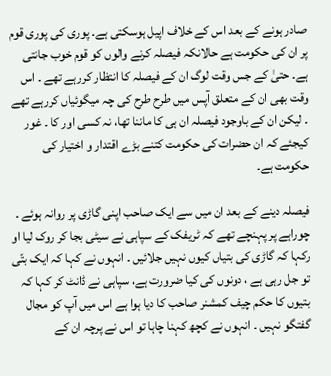صادر ہونے کے بعد اس کے خلاف اپیل ہوسکتی ہے۔ پوری کی پوری قوم پر ان کی حکومت ہے حالانکہ فیصلہ کرنے والوں کو قوم خوب جانتی ہے۔ حتیٰ کے جس وقت لوگ ان کے فیصلہ کا انتظار کررہے تھے ۔ اس وقت بھی ان کے متعلق آپس میں طرح طرح کی چہ میگوئیاں کررہے تھے ۔ لیکن ان کے باوجود فیصلہ ان ہی کا ماننا تھا، نہ کسی اور کا ۔ غور کیجئے کہ ان حضرات کی حکومت کتنے بڑے اقتدار و اختیار کی حکومت ہے۔

فیصلہ دینے کے بعد ان میں سے ایک صاحب اپنی گاڑی پر روانہ ہوئے ۔ چوراہے پر پہنچے تھے کہ ٹریفک کے سپاہی نے سیٹی بجا کر روک لیا او رکہا کہ گاڑی کی بتیاں کیوں نہیں جلائیں ۔ انہوں نے کہا کہ ایک بتّی تو جل رہی ہے ، دونوں کی کیا ضرورت ہے، سپاہی نے ڈانٹ کر کہا کہ بتیوں کا حکم چیف کمشنر صاحب کا دیا ہوا ہے اس میں آپ کو مجال گفتگو نہیں ۔ انہوں نے کچھ کہنا چاہا تو اس نے پرچہ ان کے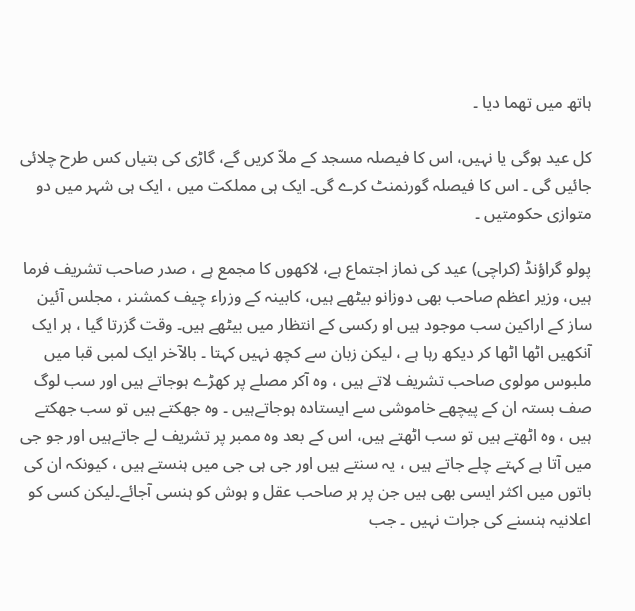ہاتھ میں تھما دیا ۔

کل عید ہوگی یا نہیں، اس کا فیصلہ مسجد کے ملاّ کریں گے، گاڑی کی بتیاں کس طرح چلائی جائیں گی ۔ اس کا فیصلہ گورنمنٹ کرے گی۔ ایک ہی مملکت میں ، ایک ہی شہر میں دو متوازی حکومتیں ۔

پولو گراؤنڈ (کراچی) عید کی نماز اجتماع ہے، لاکھوں کا مجمع ہے ، صدر صاحب تشریف فرما ہیں، وزیر اعظم صاحب بھی دوزانو بیٹھے ہیں، کابینہ کے وزراء چیف کمشنر ، مجلس آئین ساز کے اراکین سب موجود ہیں او رکسی کے انتظار میں بیٹھے ہیں۔ وقت گزرتا گیا ، ہر ایک آنکھیں اٹھا اٹھا کر دیکھ رہا ہے ، لیکن زبان سے کچھ نہیں کہتا ۔ بالآخر ایک لمبی قبا میں ملبوس مولوی صاحب تشریف لاتے ہیں ، وہ آکر مصلے پر کھڑے ہوجاتے ہیں اور سب لوگ صف بستہ ان کے پیچھے خاموشی سے ایستادہ ہوجاتےہیں ۔ وہ جھکتے ہیں تو سب جھکتے ہیں ، وہ اٹھتے ہیں تو سب اٹھتے ہیں، اس کے بعد وہ ممبر پر تشریف لے جاتےہیں اور جو جی میں آتا ہے کہتے چلے جاتے ہیں ، یہ سنتے ہیں اور جی ہی جی میں ہنستے ہیں ، کیونکہ ان کی باتوں میں اکثر ایسی بھی ہیں جن پر ہر صاحب عقل و ہوش کو ہنسی آجائے۔لیکن کسی کو اعلانیہ ہنسنے کی جرات نہیں ۔ جب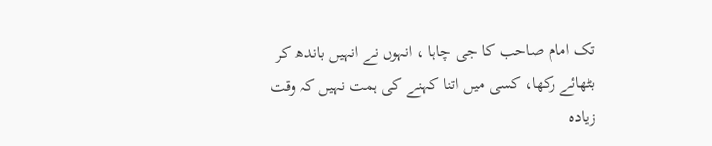تک امام صاحب کا جی چاہا ، انہوں نے انہیں باندھ کر بٹھائے رکھا، کسی میں اتنا کہنے کی ہمت نہیں کہ وقت زیادہ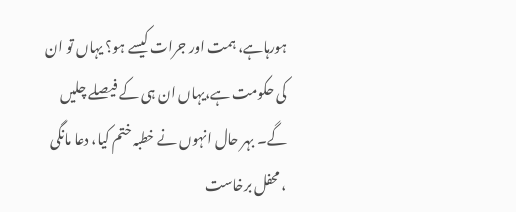ہورہاہے، ہمت اور جرات کیسے ہو؟ یہاں تو ان کی حکومت ہے،یہاں ان ہی کے فیصلے چلیں گے۔ بہر حال انہوں نے خطبہ ختم کیا، دعا مانگی ، محفل برخاست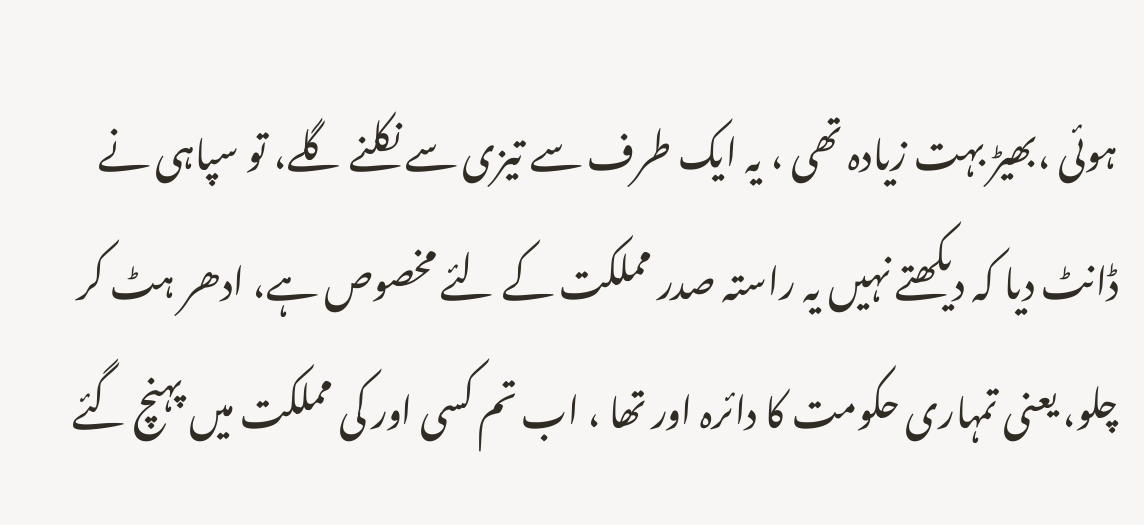ہوئی ،بھیڑ بہت زیادہ تھی ، یہ ایک طرف سے تیزی سے نکلنے گلے، تو سپاہی نے ڈانٹ دیا کہ دیکھتے نہیں یہ راستہ صدر مملکت کے لئے مخصوص ہے، ادھر ہٹ کر چلو، یعنی تمہاری حکومت کا دائرہ اور تھا ، اب تم کسی اور کی مملکت میں پہنچ گئے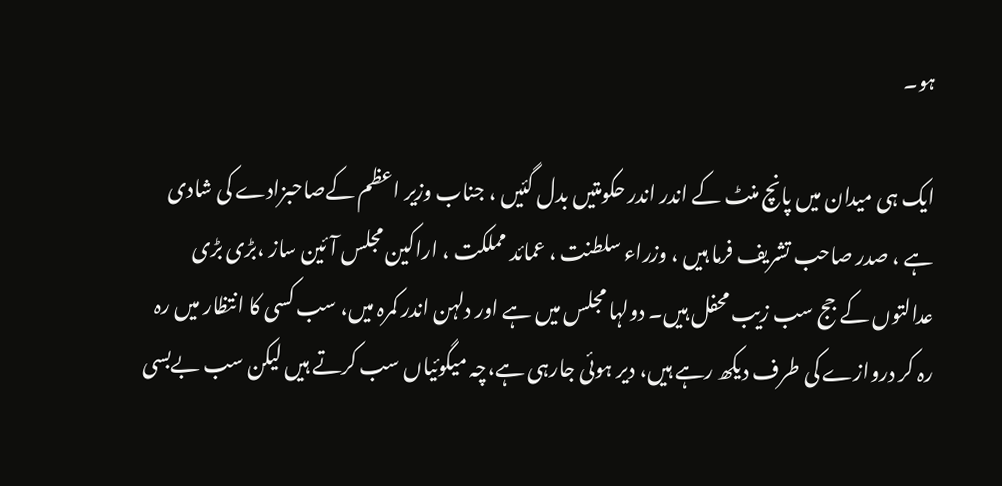ہو۔

ایک ہی میدان میں پانچ منٹ کے اندر اندر حکومتیں بدل گئیں ، جناب وزیر اعظم کےصاحبزادے کی شادی ہے ، صدر صاحب تشریف فرما ہیں ، وزراء سلطنت ، عمائد مملکت ، اراکین مجلس آئین ساز ،بڑی بڑی عدالتوں کے جج سب زیب محفل ہیں۔ دولہا مجلس میں ہے اور دلہن اندر کمرہ میں، سب کسی کا انتظار میں رہ رہ کر دروازے کی طرف دیکھ رہے ہیں، دیر ہوئی جارہی ہے،چہ میگوئیاں سب کرتے ہیں لیکن سب بےبسی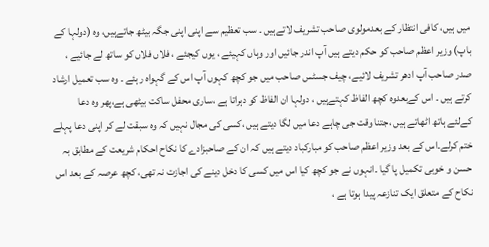میں ہیں، کافی انتظار کے بعدمولوی صاحب تشریف لاتےہیں ۔ سب تعظیم سے اپنی اپنی جگہ بیٹھ جاتےہیں، وہ (دولہا کے باپ) وزیر اعظم صاحب کو حکم دیتے ہیں آپ اندر جائیں اور وہاں کہیئے ، یوں کیجئے ، فلاں فلاں کو ساتھ لے جائیے ، صدر صاحب آپ ادھر تشریف لائیے، چیف جسٹس صاحب میں جو کچھ کہوں آپ اس کے گہواہ رہئے ۔ وہ سب تعمیل ارشاد کرتے ہیں ۔ اس کےبعدوہ کچھ الفاظ کہتےہیں ، دولہا ان الفاظ کو دہراتا ہے ،ساری محفل ساکت بیٹھی ہے،پھر وہ دعا کےلئے ہاتھ اٹھاتے ہیں ،جتنا وقت جی چاہے دعا میں لگا دیتے ہیں ،کسی کی مجال نہیں کہ وہ سبقت لے کر اپنی دعا پہلے ختم کرلے۔اس کے بعد وزیر اعظم صاحب کو مبارکباد دیتے ہیں کہ ان کے صاحبزادے کا نکاح احکام شریعت کے مطابق بہ حسن و خوبی تکمیل پا گیا ۔انہوں نے جو کچھ کیا اس میں کسی کا دخل دینے کی اجازت نہ تھی، کچھ عرصہ کے بعد اس نکاح کے متعلق ایک تنازعہ پیدا ہوتا ہے ،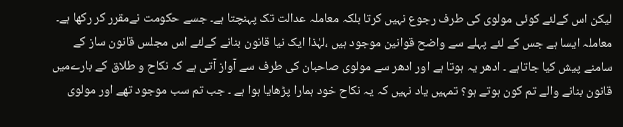لیکن اس کےلئے کوئی مولوی کی طرف رجوع نہیں کرتا بلکہ معاملہ عدالت تک پہنچتا ہے۔ جسے حکومت نےمقرر کر رکھا ہے۔ معاملہ ایسا ہے جس کے لئے پہلے سے واضح قوانین موجود ہیں ،لہٰذا ایک نیا قانون بنانے کےلئے اس مجلس قانون ساز کے سامنے پیش کیا جاتاہے ۔ ادھر یہ ہوتا ہے اور ادھر سے مولوی صاحبان کی طرف سے آواز آتی ہے کہ نکاح و طلاق کے بارےمیں قانون بنانے والے تم کون ہوتے ہو؟ تمہیں یاد نہیں کہ یہ نکاح خود ہمارا پڑھایا ہوا ہے ۔ جب تم سب موجود تھے اور مولوی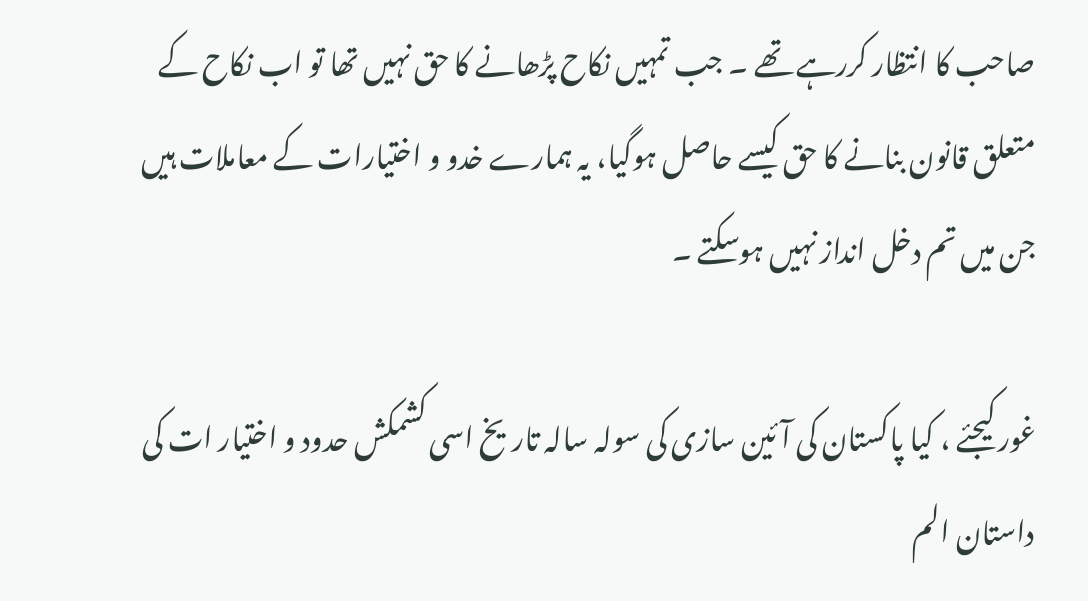صاحب کا انتظار کررہے تھے ۔ جب تمہیں نکاح پڑھانے کا حق نہیں تھا تو اب نکاح کے متعلق قانون بنانے کا حق کیسے حاصل ہوگیا، یہ ہمارے خدو و اختیارات کے معاملات ہیں جن میں تم دخل انداز نہیں ہوسکتے ۔

غور کیجئے ، کیا پاکستان کی آئین سازی کی سولہ سالہ تاریخ اسی کشمکش حدود و اختیار ات کی داستان الم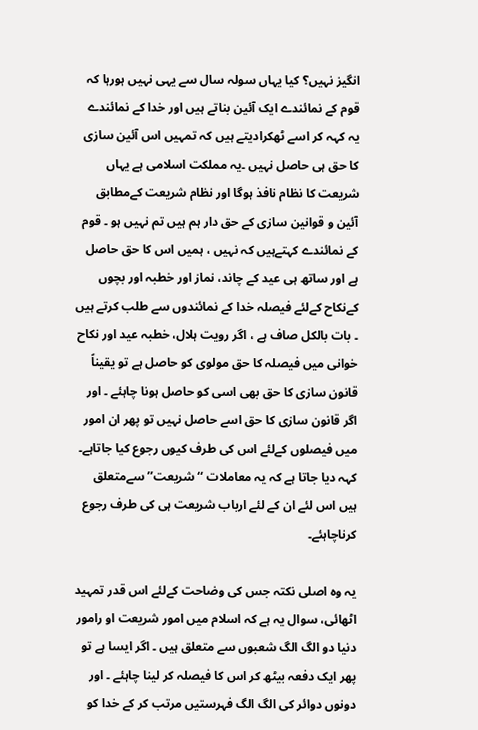انگیز نہیں؟ کیا یہاں سولہ سال سے یہی نہیں ہورہا کہ قوم کے نمائندے ایک آئین بناتے ہیں اور خدا کے نمائندے یہ کہہ کر اسے ٹھکرادیتے ہیں کہ تمہیں اس آئین سازی کا حق ہی حاصل نہیں ۔یہ مملکت اسلامی ہے یہاں شریعت کا نظام نافذ ہوگا اور نظام شریعت کےمطابق آئین و قوانین سازی کے حق دار ہم ہیں تم نہیں ہو ۔ قوم کے نمائندے کہتےہیں کہ نہیں ، ہمیں اس کا حق حاصل ہے اور ساتھ ہی عید کے چاند، نماز اور خطبہ اور بچوں کےنکاح کےلئے فیصلہ خدا کے نمائندوں سے طلب کرتے ہیں ۔ بات بالکل صاف ہے ، اگر رویت ہلال، خطبہ عید اور نکاح خوانی میں فیصلہ کا حق مولوی کو حاصل ہے تو یقیناً قانون سازی کا حق بھی اسی کو حاصل ہونا چاہئے ۔ اور اگر قانون سازی کا حق اسے حاصل نہیں تو پھر ان امور میں فیصلوں کےلئے اس کی طرف کیوں رجوع کیا جاتاہے۔ کہہ دیا جاتا ہے کہ یہ معاملات ‘‘شریعت’’ سےمتعلق ہیں اس لئے ان کے لئے ارباب شریعت ہی کی طرف رجوع کرناچاہئے۔

یہ وہ اصلی نکتہ جس کی وضاحت کےلئے اس قدر تمہید اٹھائی، سوال یہ ہے کہ اسلام میں امور شریعت او رامور دنیا دو الگ الگ شعبوں سے متعلق ہیں ۔ اگر ایسا ہے تو پھر ایک دفعہ بیٹھ کر اس کا فیصلہ کر لینا چاہئے ۔ اور دونوں دوائر کی الگ الگ فہرستیں مرتب کر کے خدا کو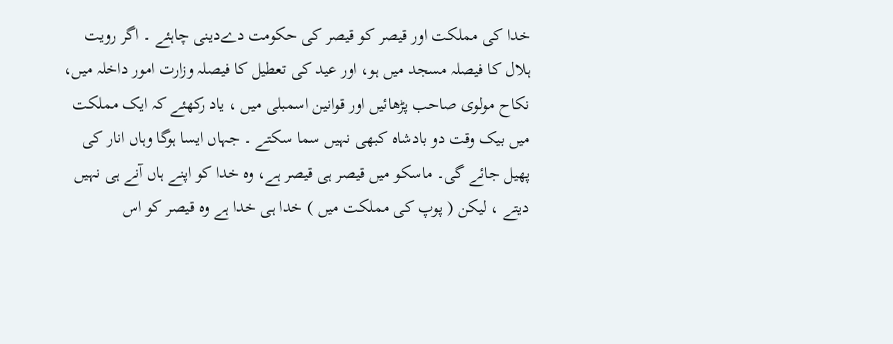خدا کی مملکت اور قیصر کو قیصر کی حکومت دےدینی چاہئے ۔ اگر رویت ہلال کا فیصلہ مسجد میں ہو، اور عید کی تعطیل کا فیصلہ وزارت امور داخلہ میں، نکاح مولوی صاحب پڑھائیں اور قوانین اسمبلی میں ، یاد رکھئے کہ ایک مملکت میں بیک وقت دو بادشاہ کبھی نہیں سما سکتے ۔ جہاں ایسا ہوگا وہاں انار کی پھیل جائے گی۔ ماسکو میں قیصر ہی قیصر ہے، وہ خدا کو اپنے ہاں آنے ہی نہیں دیتے ، لیکن ( پوپ کی مملکت میں ) خدا ہی خدا ہے وہ قیصر کو اس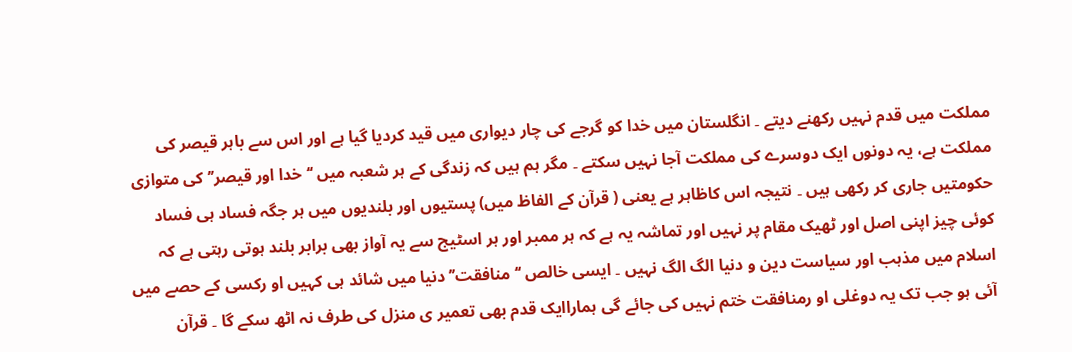مملکت میں قدم نہیں رکھنے دیتے ۔ انگلستان میں خدا کو گرجے کی چار دیواری میں قید کردیا گیا ہے اور اس سے باہر قیصر کی مملکت ہے، یہ دونوں ایک دوسرے کی مملکت آجا نہیں سکتے ۔ مگر ہم ہیں کہ زندگی کے ہر شعبہ میں ‘‘ خدا اور قیصر’’ کی متوازی حکومتیں جاری کر رکھی ہیں ۔ نتیجہ اس کاظاہر ہے یعنی ( قرآن کے الفاظ میں) پستیوں اور بلندیوں میں ہر جگہ فساد ہی فساد کوئی چیز اپنی اصل اور ٹھیک مقام پر نہیں اور تماشہ یہ ہے کہ ہر ممبر اور ہر اسٹیج سے یہ آواز بھی برابر بلند ہوتی رہتی ہے کہ اسلام میں مذہب اور سیاست دین و دنیا الگ الگ نہیں ۔ ایسی خالص ‘‘ منافقت’’ دنیا میں شائد ہی کہیں او رکسی کے حصے میں آئی ہو جب تک یہ دوغلی او رمنافقت ختم نہیں کی جائے گی ہماراایک قدم بھی تعمیر ی منزل کی طرف نہ اٹھ سکے گا ۔ قرآن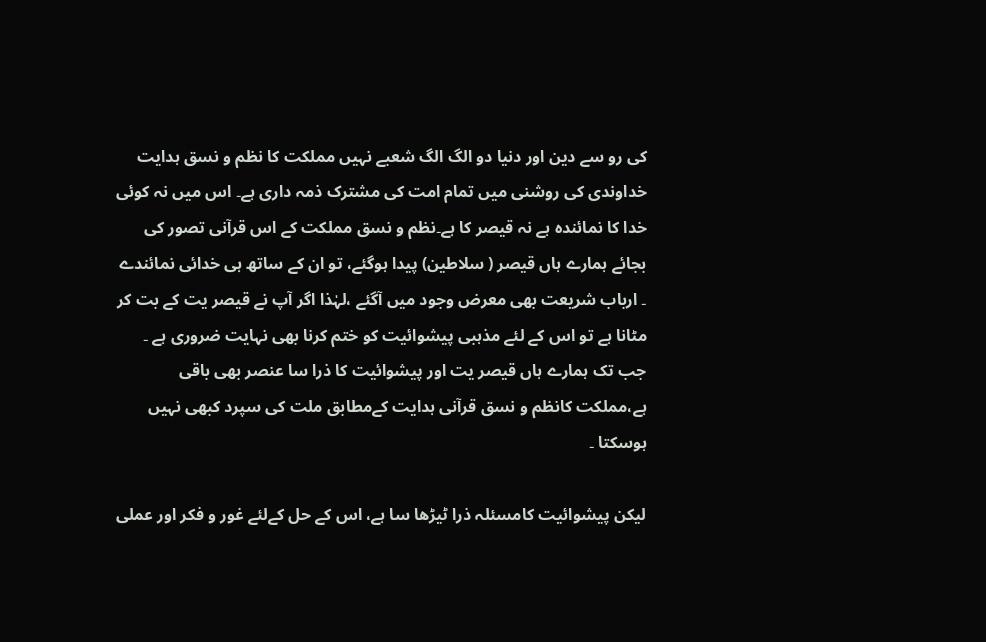کی رو سے دین اور دنیا دو الگ الگ شعبے نہیں مملکت کا نظم و نسق ہدایت خداوندی کی روشنی میں تمام امت کی مشترک ذمہ داری ہے۔ اس میں نہ کوئی خدا کا نمائندہ ہے نہ قیصر کا ہے۔نظم و نسق مملکت کے اس قرآنی تصور کی بجائے ہمارے ہاں قیصر ( سلاطین) پیدا ہوگئے، تو ان کے ساتھ ہی خدائی نمائندے ۔ ارباب شریعت بھی معرض وجود میں آگئے ،لہٰذا اگر آپ نے قیصر یت کے بت کر مٹانا ہے تو اس کے لئے مذہبی پیشوائیت کو ختم کرنا بھی نہایت ضروری ہے ۔ جب تک ہمارے ہاں قیصر یت اور پیشوائیت کا ذرا سا عنصر بھی باقی ہے،مملکت کانظم و نسق قرآنی ہدایت کےمطابق ملت کی سپرد کبھی نہیں ہوسکتا ۔

لیکن پیشوائیت کامسئلہ ذرا ٹیڑھا سا ہے، اس کے حل کےلئے غور و فکر اور عملی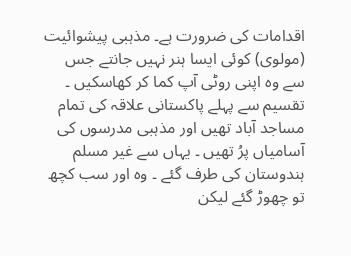اقدامات کی ضرورت ہے۔ مذہبی پیشوائیت (مولوی) کوئی ایسا ہنر نہیں جانتے جس سے وہ اپنی روٹی آپ کما کر کھاسکیں ۔ تقسیم سے پہلے پاکستانی علاقہ کی تمام مساجد آباد تھیں اور مذہبی مدرسوں کی آسامیاں پرُ تھیں ۔ یہاں سے غیر مسلم ہندوستان کی طرف گئے ۔ وہ اور سب کچھ تو چھوڑ گئے لیکن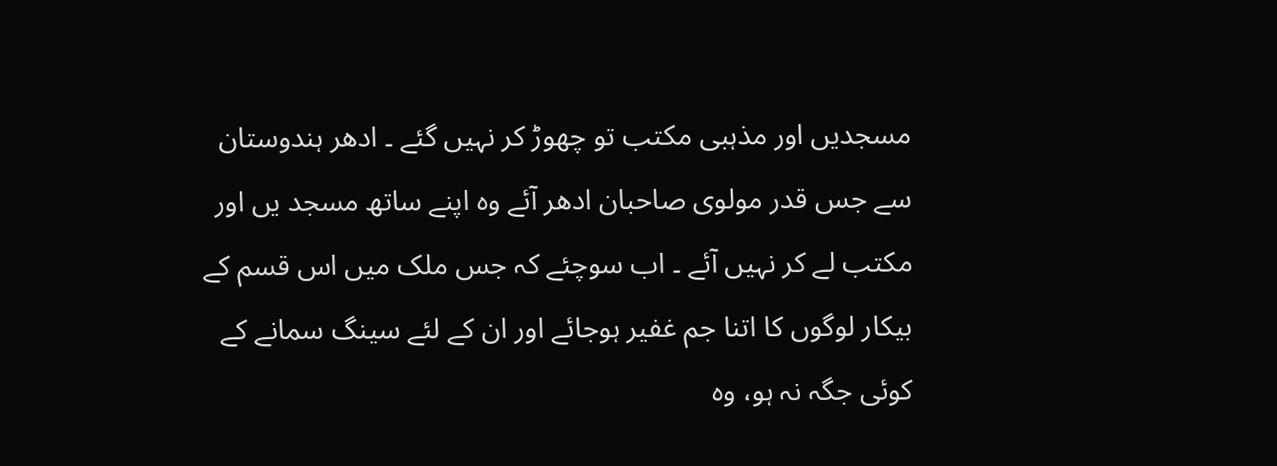مسجدیں اور مذہبی مکتب تو چھوڑ کر نہیں گئے ۔ ادھر ہندوستان سے جس قدر مولوی صاحبان ادھر آئے وہ اپنے ساتھ مسجد یں اور مکتب لے کر نہیں آئے ۔ اب سوچئے کہ جس ملک میں اس قسم کے بیکار لوگوں کا اتنا جم غفیر ہوجائے اور ان کے لئے سینگ سمانے کے کوئی جگہ نہ ہو، وہ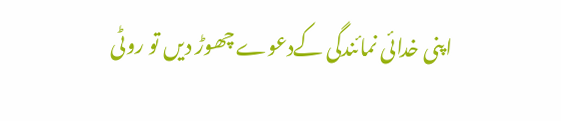اپنی خدائی نمائندگی کےدعوے چھوڑ دیں تو روٹی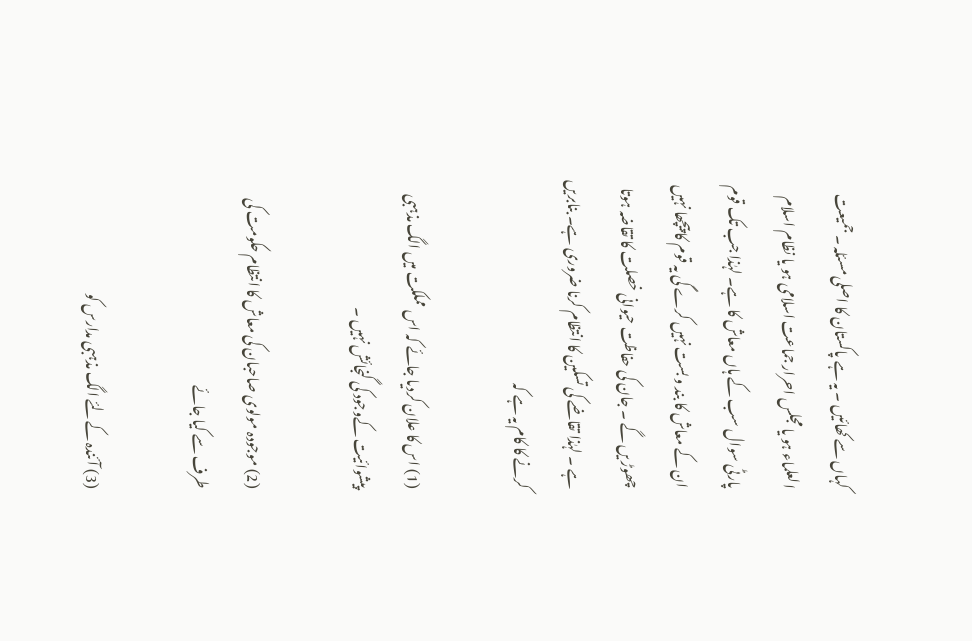کہاں سے کھائیں ۔ یہ ہے پاکستان کا اصلی مسئلہ ۔ جمیعت العلماء ہو یا مجلس احرار جماعت اسلامی ہو یا نظام اسلام پارٹی سوال سب کے ہاں معاش کا ہے۔ لہٰذا جب تک قوم ان کے معاش کا بند و بست نہیں کرے گی یہ قوم کا پیچھا نہیں چھوڑ یں گے ۔ جان کی حفاظت حیوانی خصلت کا تقاضہ ہوتا ہے ۔ لہٰذا تقاضے کی تسکین کا انتظام کرنا ضروری ہے۔ بنابریں کرنے کا کام یہ ہے کہ

(1) اس کا علان کردیا جائے کہ اس مملکت میں الگ مذہبی پیشوائیت کےوجود کی گنجائش نہیں ۔

(2) موجودہ مولوی صاحبان کی معاش کا انتظام حکومت کی طرف سے کیا جائے

(3) آئندہ کےلئے الگ مذہبی مدارس کو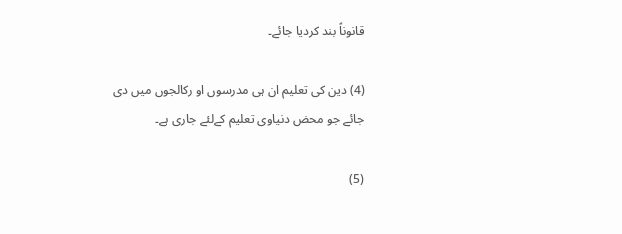قانوناً بند کردیا جائے۔

(4) دین کی تعلیم ان ہی مدرسوں او رکالجوں میں دی جائے جو محض دنیاوی تعلیم کےلئے جاری ہے۔

(5)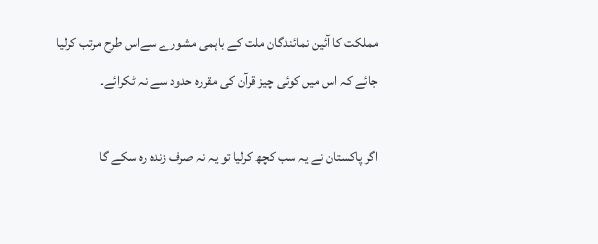مملکت کا آئین نمائندگان ملت کے باہمی مشورے سےاس طرح مرتب کرلیا جائے کہ اس میں کوئی چیز قرآن کی مقررہ حدود سے نہ ٹکرائے۔

اگر پاکستان نے یہ سب کچھ کرلیا تو یہ نہ صرف زندہ رہ سکے گا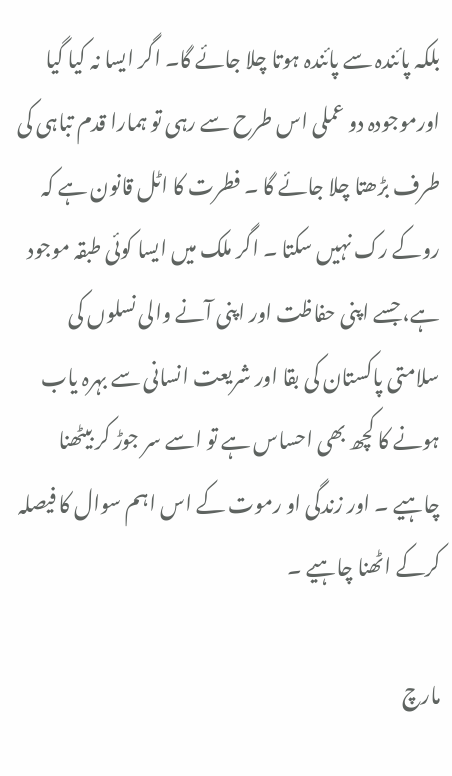بلکہ پائندہ سے پائندہ ہوتا چلا جائے گا۔ اگر ایسا نہ کیا گیا اورموجودہ دو عملی اس طرح سے رہی تو ہمارا قدم تباہی کی طرف بڑھتا چلا جائے گا ۔ فطرت کا اٹل قانون ہے کہ روکے رک نہیں سکتا ۔ اگر ملک میں ایسا کوئی طبقہ موجود ہے، جسے اپنی حفاظت اور اپنی آنے والی نسلوں کی سلامتی پاکستان کی بقا اور شریعت انسانی سے بہرہ یاب ہونے کا کچھ بھی احساس ہے تو اسے سر جوڑ کر بیٹھنا چاہیے ۔ اور زندگی او رموت کے اس اہم سوال کا فیصلہ کرکے اٹھنا چاہیے ۔

مارچ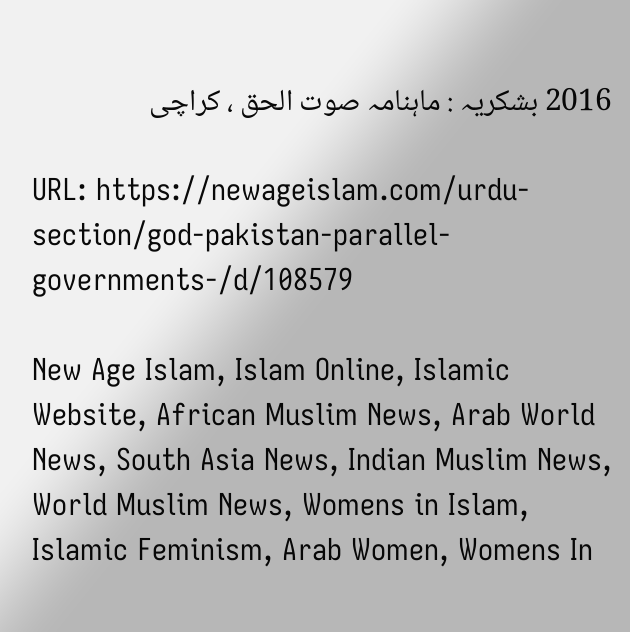2016 بشکریہ : ماہنامہ صوت الحق ، کراچی

URL: https://newageislam.com/urdu-section/god-pakistan-parallel-governments-/d/108579

New Age Islam, Islam Online, Islamic Website, African Muslim News, Arab World News, South Asia News, Indian Muslim News, World Muslim News, Womens in Islam, Islamic Feminism, Arab Women, Womens In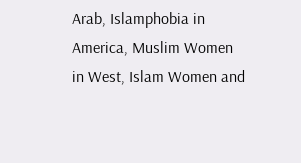Arab, Islamphobia in America, Muslim Women in West, Islam Women and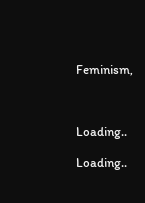Feminism,



Loading..

Loading..